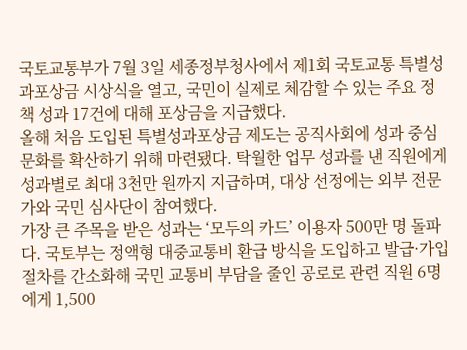국토교통부가 7월 3일 세종정부청사에서 제1회 국토교통 특별성과포상금 시상식을 열고, 국민이 실제로 체감할 수 있는 주요 정책 성과 17건에 대해 포상금을 지급했다.
올해 처음 도입된 특별성과포상금 제도는 공직사회에 성과 중심 문화를 확산하기 위해 마련됐다. 탁월한 업무 성과를 낸 직원에게 성과별로 최대 3천만 원까지 지급하며, 대상 선정에는 외부 전문가와 국민 심사단이 참여했다.
가장 큰 주목을 받은 성과는 ‘모두의 카드’ 이용자 500만 명 돌파다. 국토부는 정액형 대중교통비 환급 방식을 도입하고 발급·가입 절차를 간소화해 국민 교통비 부담을 줄인 공로로 관련 직원 6명에게 1,500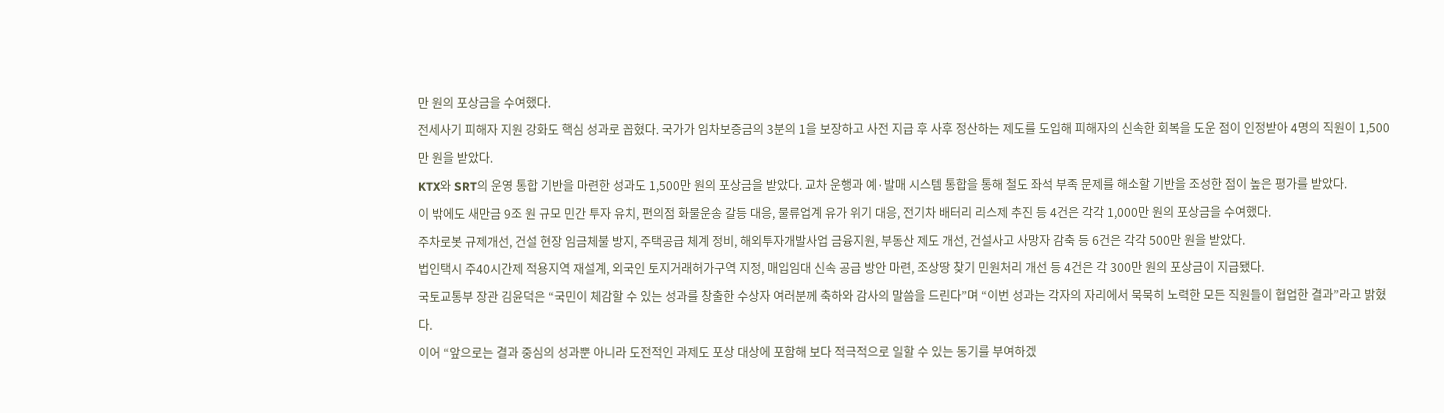만 원의 포상금을 수여했다.
전세사기 피해자 지원 강화도 핵심 성과로 꼽혔다. 국가가 임차보증금의 3분의 1을 보장하고 사전 지급 후 사후 정산하는 제도를 도입해 피해자의 신속한 회복을 도운 점이 인정받아 4명의 직원이 1,500만 원을 받았다.
KTX와 SRT의 운영 통합 기반을 마련한 성과도 1,500만 원의 포상금을 받았다. 교차 운행과 예·발매 시스템 통합을 통해 철도 좌석 부족 문제를 해소할 기반을 조성한 점이 높은 평가를 받았다.
이 밖에도 새만금 9조 원 규모 민간 투자 유치, 편의점 화물운송 갈등 대응, 물류업계 유가 위기 대응, 전기차 배터리 리스제 추진 등 4건은 각각 1,000만 원의 포상금을 수여했다.
주차로봇 규제개선, 건설 현장 임금체불 방지, 주택공급 체계 정비, 해외투자개발사업 금융지원, 부동산 제도 개선, 건설사고 사망자 감축 등 6건은 각각 500만 원을 받았다.
법인택시 주40시간제 적용지역 재설계, 외국인 토지거래허가구역 지정, 매입임대 신속 공급 방안 마련, 조상땅 찾기 민원처리 개선 등 4건은 각 300만 원의 포상금이 지급됐다.
국토교통부 장관 김윤덕은 “국민이 체감할 수 있는 성과를 창출한 수상자 여러분께 축하와 감사의 말씀을 드린다”며 “이번 성과는 각자의 자리에서 묵묵히 노력한 모든 직원들이 협업한 결과”라고 밝혔다.
이어 “앞으로는 결과 중심의 성과뿐 아니라 도전적인 과제도 포상 대상에 포함해 보다 적극적으로 일할 수 있는 동기를 부여하겠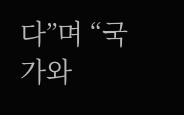다”며 “국가와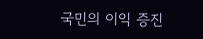국민의 이익 증진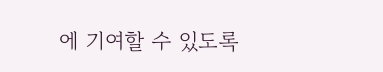에 기여할 수 있도록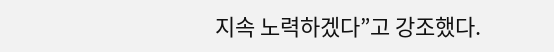지속 노력하겠다”고 강조했다.